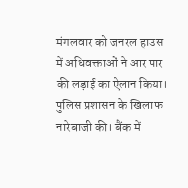मंगलवार को जनरल हाउस में अधिवक्ताओं ने आर पार की लड़ाई का ऐलान किया। पुलिस प्रशासन के खिलाफ नारेबाजी की। बैंक में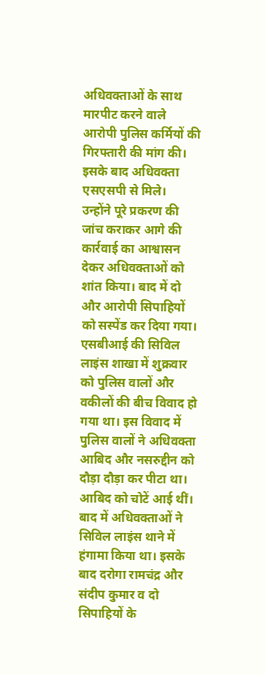अधिवक्ताओं के साथ मारपीट करने वाले आरोपी पुलिस कर्मियों की गिरफ्तारी की मांग की। इसके बाद अधिवक्ता एसएसपी से मिले।
उन्होंने पूरे प्रकरण की जांच कराकर आगे की कार्रवाई का आश्वासन देकर अधिवक्ताओं को शांत किया। बाद में दो और आरोपी सिपाहियों को सस्पेंड कर दिया गया। एसबीआई की सिविल लाइंस शाखा में शुक्रवार को पुलिस वालों और वकीलों की बीच विवाद हो गया था। इस विवाद में पुलिस वालों ने अधिवक्ता आबिद और नसरुद्दीन को दौड़ा दौड़ा कर पीटा था।
आबिद को चोटें आई थीं। बाद में अधिवक्ताओं ने सिविल लाइंस थाने में हंगामा किया था। इसके बाद दरोगा रामचंद्र और संदीप कुमार व दो सिपाहियों के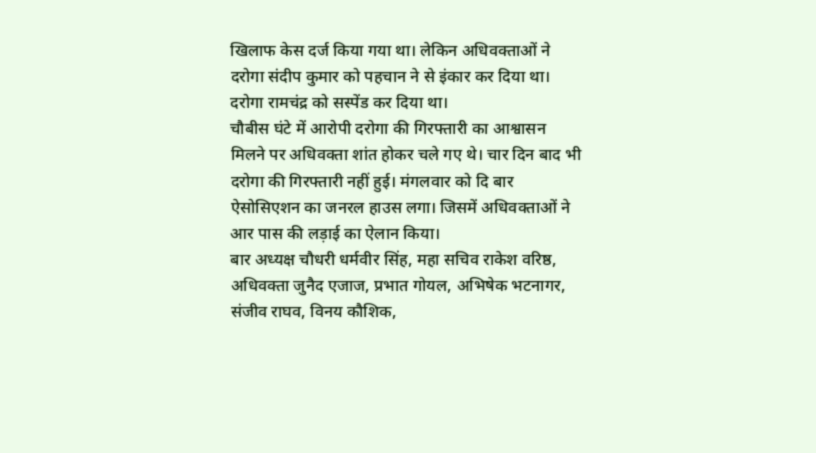खिलाफ केस दर्ज किया गया था। लेकिन अधिवक्ताओं ने दरोगा संदीप कुमार को पहचान ने से इंकार कर दिया था। दरोगा रामचंद्र को सस्पेंड कर दिया था।
चौबीस घंटे में आरोपी दरोगा की गिरफ्तारी का आश्वासन मिलने पर अधिवक्ता शांत होकर चले गए थे। चार दिन बाद भी दरोगा की गिरफ्तारी नहीं हुई। मंगलवार को दि बार ऐसोसिएशन का जनरल हाउस लगा। जिसमें अधिवक्ताओं ने आर पास की लड़ाई का ऐलान किया।
बार अध्यक्ष चौधरी धर्मवीर सिंह, महा सचिव राकेश वरिष्ठ, अधिवक्ता जुनैद एजाज, प्रभात गोयल, अभिषेक भटनागर, संजीव राघव, विनय कौशिक,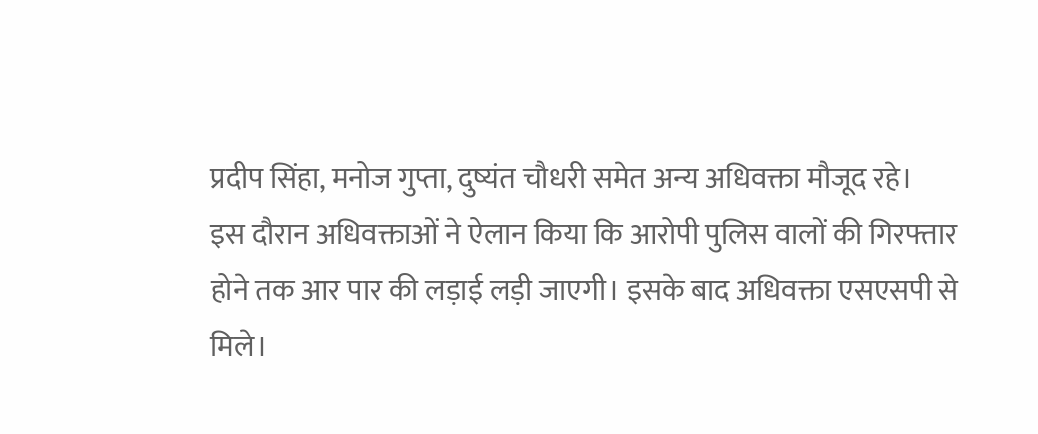प्रदीप सिंहा, मनोज गुप्ता, दुष्यंत चौधरी समेत अन्य अधिवक्ता मौजूद रहे।
इस दौरान अधिवक्ताओं ने ऐलान किया कि आरोपी पुलिस वालों की गिरफ्तार होने तक आर पार की लड़ाई लड़ी जाएगी। इसके बाद अधिवक्ता एसएसपी से मिले।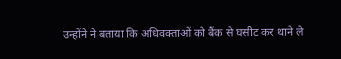उन्होंने ने बताया कि अधिवक्ताओं को बैंक से घसीट कर थाने ले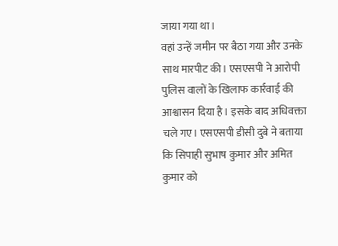जाया गया था।
वहां उन्हें जमीन पर बैठा गया और उनके साथ मारपीट की। एसएसपी ने आरोपी पुलिस वालों के खिलाफ कार्रवाई की आश्वासन दिया है। इसके बाद अधिवक्ता चले गए। एसएसपी डीसी दुबे ने बताया कि सिपाही सुभाष कुमार और अमित कुमार को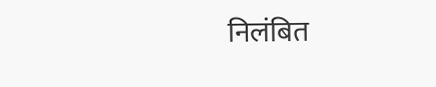निलंबित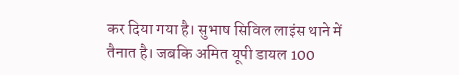कर दिया गया है। सुभाष सिविल लाइंस थाने में तैनात है। जबकि अमित यूपी डायल 100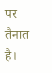पर तैनात है।